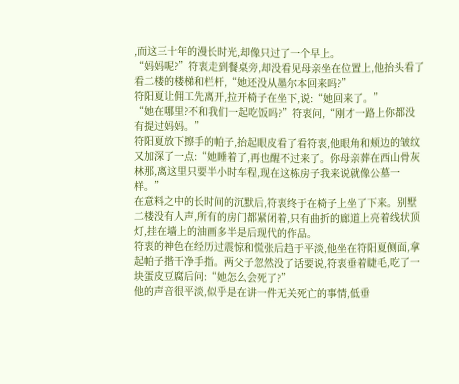,而这三十年的漫长时光,却像只过了一个早上。
“妈妈呢?”符衷走到餐桌旁,却没看见母亲坐在位置上,他抬头看了看二楼的楼梯和栏杆,“她还没从墨尔本回来吗?”
符阳夏让佣工先离开,拉开椅子在坐下,说:“她回来了。”
“她在哪里?不和我们一起吃饭吗?”符衷问,“刚才一路上你都没有提过妈妈。”
符阳夏放下擦手的帕子,抬起眼皮看了看符衷,他眼角和颊边的皱纹又加深了一点:“她睡着了,再也醒不过来了。你母亲葬在西山骨灰林那,离这里只要半小时车程,现在这栋房子我来说就像公墓一样。”
在意料之中的长时间的沉默后,符衷终于在椅子上坐了下来。别墅二楼没有人声,所有的房门都紧闭着,只有曲折的廊道上亮着线状顶灯,挂在墙上的油画多半是后现代的作品。
符衷的神色在经历过震惊和慌张后趋于平淡,他坐在符阳夏侧面,拿起帕子揩干净手指。两父子忽然没了话要说,符衷垂着睫毛,吃了一块蛋皮豆腐后问:“她怎么会死了?”
他的声音很平淡,似乎是在讲一件无关死亡的事情,低垂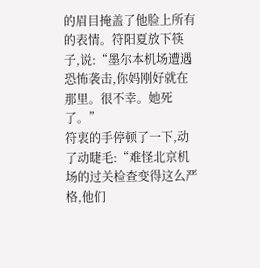的眉目掩盖了他脸上所有的表情。符阳夏放下筷子,说:“墨尔本机场遭遇恐怖袭击,你妈刚好就在那里。很不幸。她死了。”
符衷的手停顿了一下,动了动睫毛:“难怪北京机场的过关检查变得这么严格,他们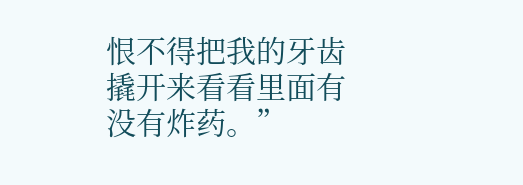恨不得把我的牙齿撬开来看看里面有没有炸药。”